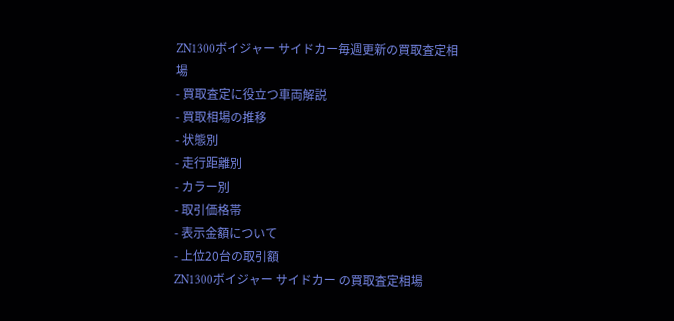ZN1300ボイジャー サイドカー毎週更新の買取査定相場
- 買取査定に役立つ車両解説
- 買取相場の推移
- 状態別
- 走行距離別
- カラー別
- 取引価格帯
- 表示金額について
- 上位20台の取引額
ZN1300ボイジャー サイドカー の買取査定相場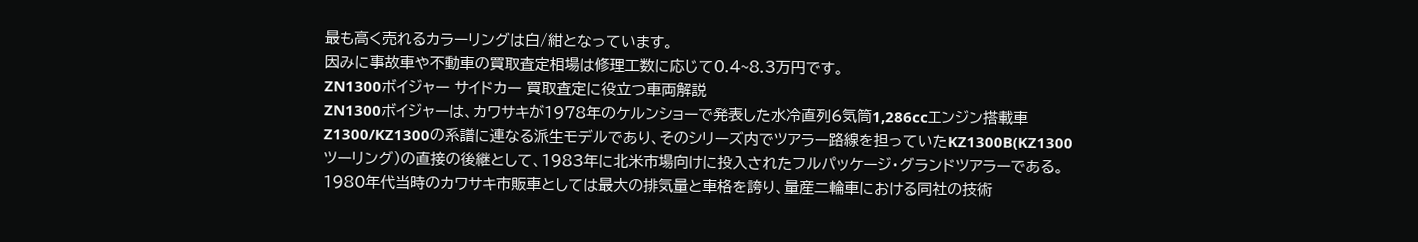最も高く売れるカラーリングは白/紺となっています。
因みに事故車や不動車の買取査定相場は修理工数に応じて0.4~8.3万円です。
ZN1300ボイジャー サイドカー 買取査定に役立つ車両解説
ZN1300ボイジャーは、カワサキが1978年のケルンショーで発表した水冷直列6気筒1,286ccエンジン搭載車Z1300/KZ1300の系譜に連なる派生モデルであり、そのシリーズ内でツアラー路線を担っていたKZ1300B(KZ1300ツーリング)の直接の後継として、1983年に北米市場向けに投入されたフルパッケージ・グランドツアラーである。1980年代当時のカワサキ市販車としては最大の排気量と車格を誇り、量産二輪車における同社の技術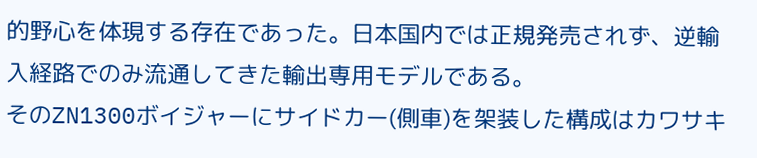的野心を体現する存在であった。日本国内では正規発売されず、逆輸入経路でのみ流通してきた輸出専用モデルである。
そのZN1300ボイジャーにサイドカー(側車)を架装した構成はカワサキ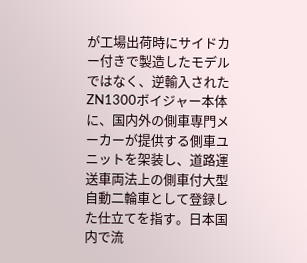が工場出荷時にサイドカー付きで製造したモデルではなく、逆輸入されたZN1300ボイジャー本体に、国内外の側車専門メーカーが提供する側車ユニットを架装し、道路運送車両法上の側車付大型自動二輪車として登録した仕立てを指す。日本国内で流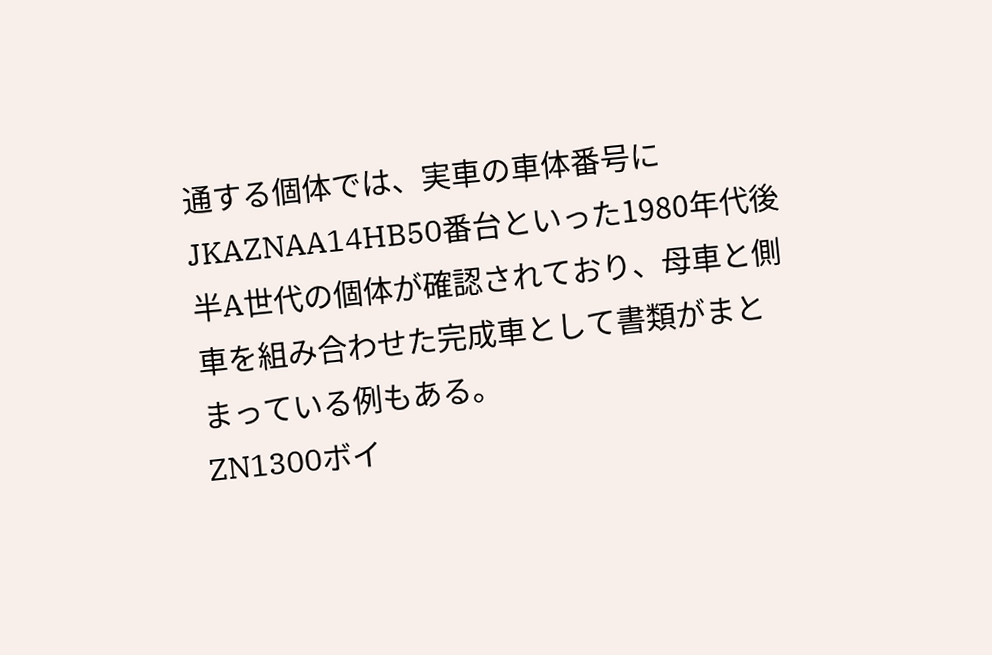通する個体では、実車の車体番号にJKAZNAA14HB50番台といった1980年代後半A世代の個体が確認されており、母車と側車を組み合わせた完成車として書類がまとまっている例もある。
ZN1300ボイ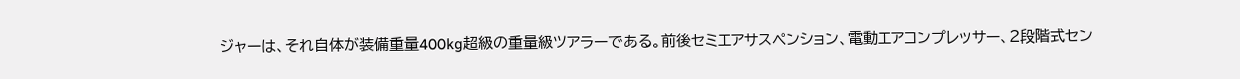ジャーは、それ自体が装備重量400kg超級の重量級ツアラーである。前後セミエアサスペンション、電動エアコンプレッサー、2段階式セン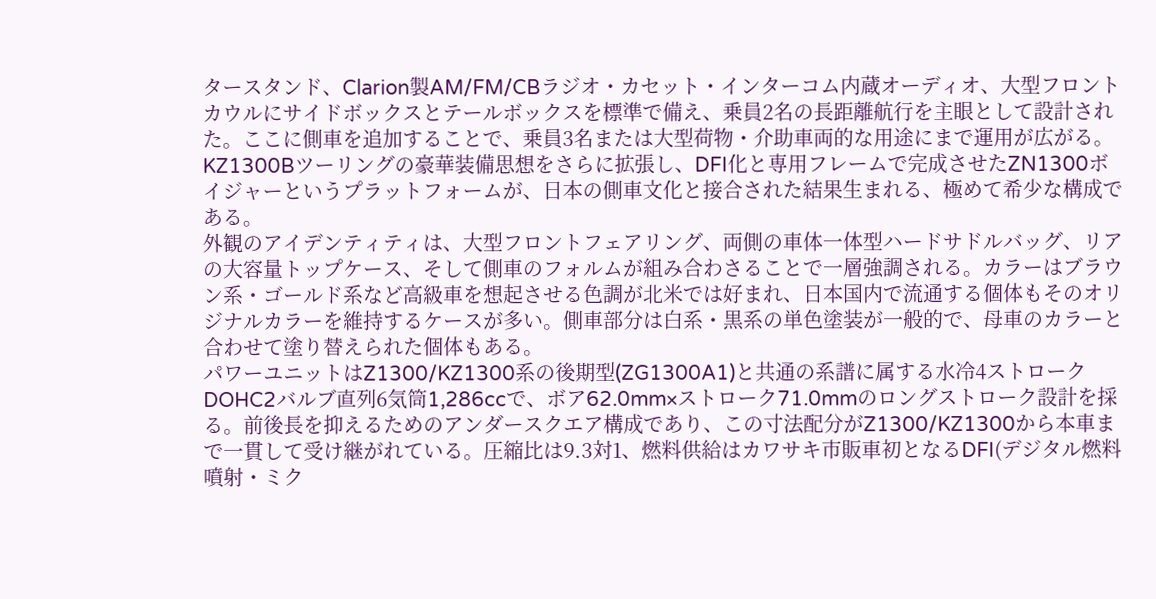タースタンド、Clarion製AM/FM/CBラジオ・カセット・インターコム内蔵オーディオ、大型フロントカウルにサイドボックスとテールボックスを標準で備え、乗員2名の長距離航行を主眼として設計された。ここに側車を追加することで、乗員3名または大型荷物・介助車両的な用途にまで運用が広がる。KZ1300Bツーリングの豪華装備思想をさらに拡張し、DFI化と専用フレームで完成させたZN1300ボイジャーというプラットフォームが、日本の側車文化と接合された結果生まれる、極めて希少な構成である。
外観のアイデンティティは、大型フロントフェアリング、両側の車体一体型ハードサドルバッグ、リアの大容量トップケース、そして側車のフォルムが組み合わさることで一層強調される。カラーはブラウン系・ゴールド系など高級車を想起させる色調が北米では好まれ、日本国内で流通する個体もそのオリジナルカラーを維持するケースが多い。側車部分は白系・黒系の単色塗装が一般的で、母車のカラーと合わせて塗り替えられた個体もある。
パワーユニットはZ1300/KZ1300系の後期型(ZG1300A1)と共通の系譜に属する水冷4ストロークDOHC2バルブ直列6気筒1,286ccで、ボア62.0mm×ストローク71.0mmのロングストローク設計を採る。前後長を抑えるためのアンダースクエア構成であり、この寸法配分がZ1300/KZ1300から本車まで一貫して受け継がれている。圧縮比は9.3対1、燃料供給はカワサキ市販車初となるDFI(デジタル燃料噴射・ミク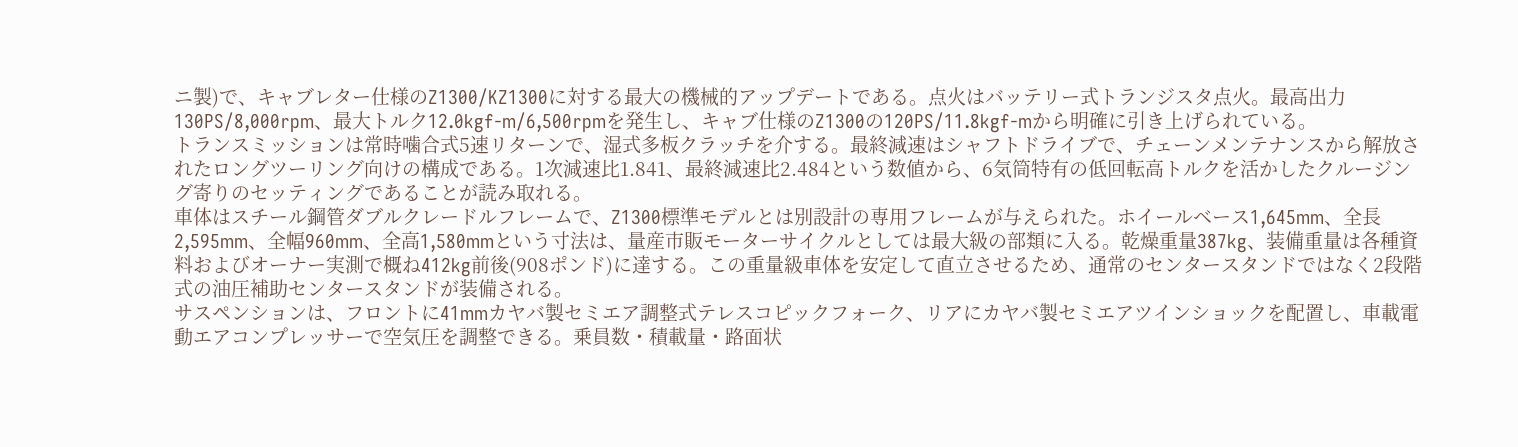ニ製)で、キャブレター仕様のZ1300/KZ1300に対する最大の機械的アップデートである。点火はバッテリー式トランジスタ点火。最高出力130PS/8,000rpm、最大トルク12.0kgf-m/6,500rpmを発生し、キャブ仕様のZ1300の120PS/11.8kgf-mから明確に引き上げられている。
トランスミッションは常時噛合式5速リターンで、湿式多板クラッチを介する。最終減速はシャフトドライブで、チェーンメンテナンスから解放されたロングツーリング向けの構成である。1次減速比1.841、最終減速比2.484という数値から、6気筒特有の低回転高トルクを活かしたクルージング寄りのセッティングであることが読み取れる。
車体はスチール鋼管ダブルクレードルフレームで、Z1300標準モデルとは別設計の専用フレームが与えられた。ホイールベース1,645mm、全長2,595mm、全幅960mm、全高1,580mmという寸法は、量産市販モーターサイクルとしては最大級の部類に入る。乾燥重量387kg、装備重量は各種資料およびオーナー実測で概ね412kg前後(908ポンド)に達する。この重量級車体を安定して直立させるため、通常のセンタースタンドではなく2段階式の油圧補助センタースタンドが装備される。
サスペンションは、フロントに41mmカヤバ製セミエア調整式テレスコピックフォーク、リアにカヤバ製セミエアツインショックを配置し、車載電動エアコンプレッサーで空気圧を調整できる。乗員数・積載量・路面状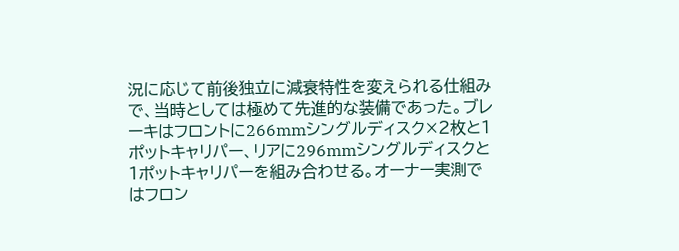況に応じて前後独立に減衰特性を変えられる仕組みで、当時としては極めて先進的な装備であった。ブレーキはフロントに266mmシングルディスク×2枚と1ポットキャリパー、リアに296mmシングルディスクと1ポットキャリパーを組み合わせる。オーナー実測ではフロン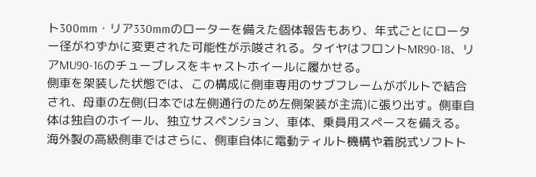ト300mm・リア330mmのローターを備えた個体報告もあり、年式ごとにローター径がわずかに変更された可能性が示唆される。タイヤはフロントMR90-18、リアMU90-16のチューブレスをキャストホイールに履かせる。
側車を架装した状態では、この構成に側車専用のサブフレームがボルトで結合され、母車の左側(日本では左側通行のため左側架装が主流)に張り出す。側車自体は独自のホイール、独立サスペンション、車体、乗員用スペースを備える。海外製の高級側車ではさらに、側車自体に電動ティルト機構や着脱式ソフトト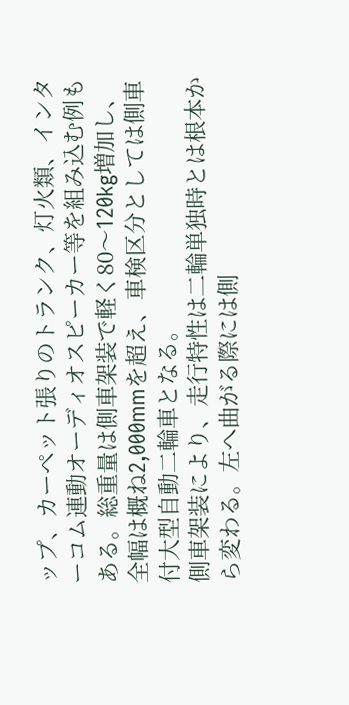ップ、カーペット張りのトランク、灯火類、インターコム連動オーディオスピーカー等を組み込む例もある。総重量は側車架装で軽く80〜120kg増加し、全幅は概ね2,000mmを超え、車検区分としては側車付大型自動二輪車となる。
側車架装により、走行特性は二輪単独時とは根本から変わる。左へ曲がる際には側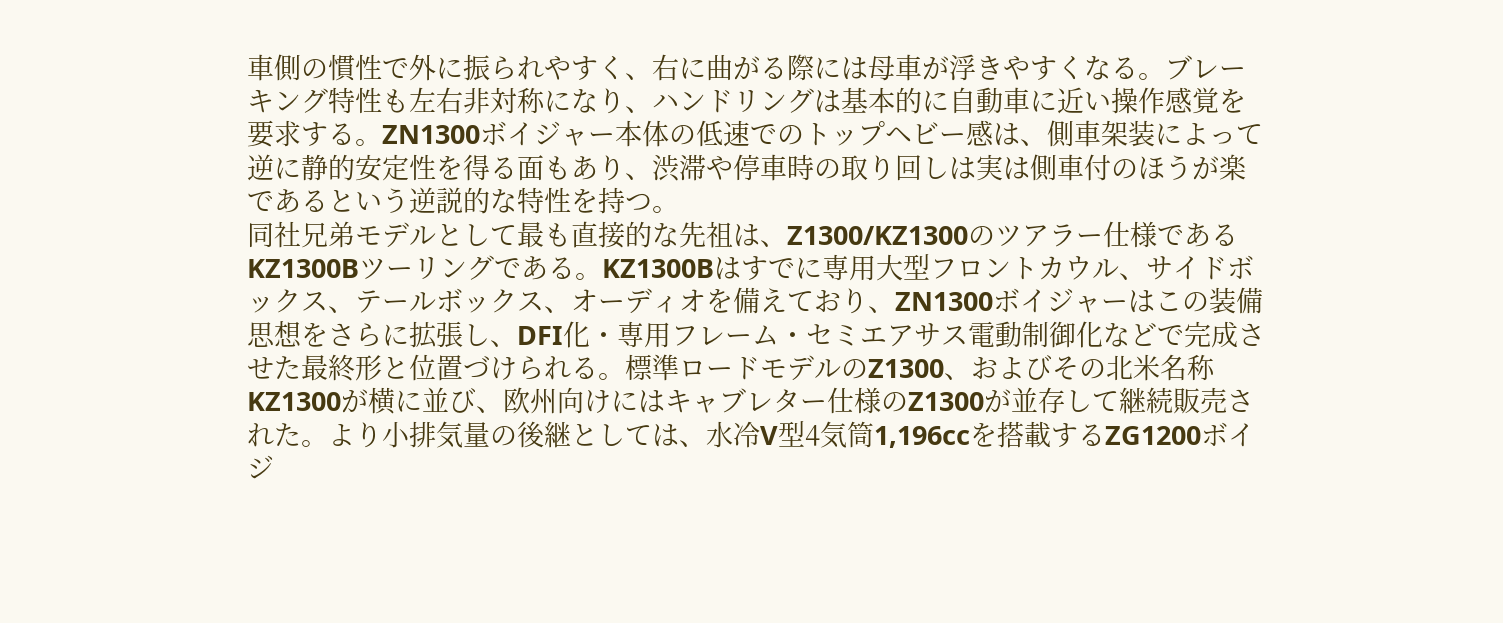車側の慣性で外に振られやすく、右に曲がる際には母車が浮きやすくなる。ブレーキング特性も左右非対称になり、ハンドリングは基本的に自動車に近い操作感覚を要求する。ZN1300ボイジャー本体の低速でのトップヘビー感は、側車架装によって逆に静的安定性を得る面もあり、渋滞や停車時の取り回しは実は側車付のほうが楽であるという逆説的な特性を持つ。
同社兄弟モデルとして最も直接的な先祖は、Z1300/KZ1300のツアラー仕様であるKZ1300Bツーリングである。KZ1300Bはすでに専用大型フロントカウル、サイドボックス、テールボックス、オーディオを備えており、ZN1300ボイジャーはこの装備思想をさらに拡張し、DFI化・専用フレーム・セミエアサス電動制御化などで完成させた最終形と位置づけられる。標準ロードモデルのZ1300、およびその北米名称KZ1300が横に並び、欧州向けにはキャブレター仕様のZ1300が並存して継続販売された。より小排気量の後継としては、水冷V型4気筒1,196ccを搭載するZG1200ボイジ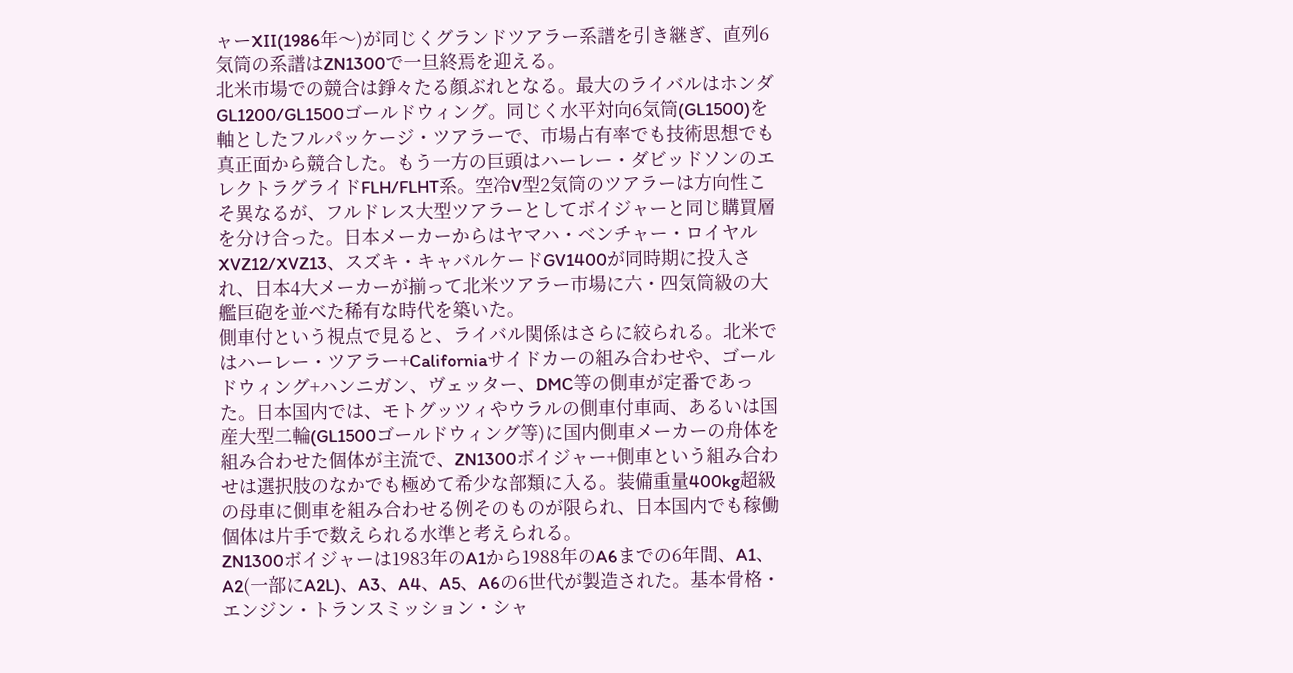ャーXII(1986年〜)が同じくグランドツアラー系譜を引き継ぎ、直列6気筒の系譜はZN1300で一旦終焉を迎える。
北米市場での競合は錚々たる顔ぶれとなる。最大のライバルはホンダGL1200/GL1500ゴールドウィング。同じく水平対向6気筒(GL1500)を軸としたフルパッケージ・ツアラーで、市場占有率でも技術思想でも真正面から競合した。もう一方の巨頭はハーレー・ダビッドソンのエレクトラグライドFLH/FLHT系。空冷V型2気筒のツアラーは方向性こそ異なるが、フルドレス大型ツアラーとしてボイジャーと同じ購買層を分け合った。日本メーカーからはヤマハ・ベンチャー・ロイヤルXVZ12/XVZ13、スズキ・キャバルケードGV1400が同時期に投入され、日本4大メーカーが揃って北米ツアラー市場に六・四気筒級の大艦巨砲を並べた稀有な時代を築いた。
側車付という視点で見ると、ライバル関係はさらに絞られる。北米ではハーレー・ツアラー+Californiaサイドカーの組み合わせや、ゴールドウィング+ハンニガン、ヴェッター、DMC等の側車が定番であった。日本国内では、モトグッツィやウラルの側車付車両、あるいは国産大型二輪(GL1500ゴールドウィング等)に国内側車メーカーの舟体を組み合わせた個体が主流で、ZN1300ボイジャー+側車という組み合わせは選択肢のなかでも極めて希少な部類に入る。装備重量400kg超級の母車に側車を組み合わせる例そのものが限られ、日本国内でも稼働個体は片手で数えられる水準と考えられる。
ZN1300ボイジャーは1983年のA1から1988年のA6までの6年間、A1、A2(一部にA2L)、A3、A4、A5、A6の6世代が製造された。基本骨格・エンジン・トランスミッション・シャ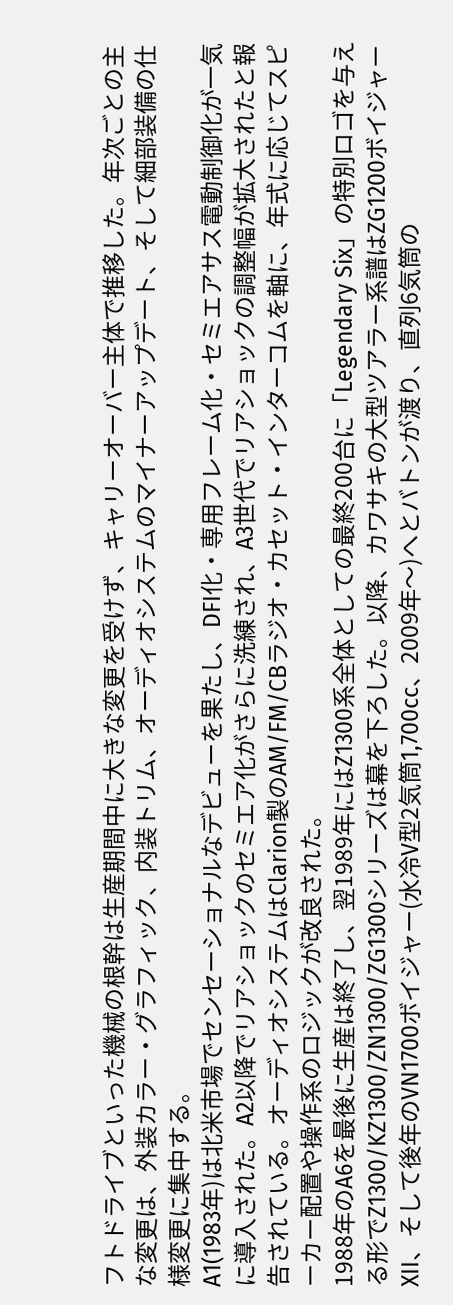フトドライブといった機械の根幹は生産期間中に大きな変更を受けず、キャリーオーバー主体で推移した。年次ごとの主な変更は、外装カラー・グラフィック、内装トリム、オーディオシステムのマイナーアップデート、そして細部装備の仕様変更に集中する。
A1(1983年)は北米市場でセンセーショナルなデビューを果たし、DFI化・専用フレーム化・セミエアサス電動制御化が一気に導入された。A2以降でリアショックのセミエア化がさらに洗練され、A3世代でリアショックの調整幅が拡大されたと報告されている。オーディオシステムはClarion製のAM/FM/CBラジオ・カセット・インターコムを軸に、年式に応じてスピーカー配置や操作系のロジックが改良された。
1988年のA6を最後に生産は終了し、翌1989年にはZ1300系全体としての最終200台に「Legendary Six」の特別ロゴを与える形でZ1300/KZ1300/ZN1300/ZG1300シリーズは幕を下ろした。以降、カワサキの大型ツアラー系譜はZG1200ボイジャーXII、そして後年のVN1700ボイジャー(水冷V型2気筒1,700cc、2009年〜)へとバトンが渡り、直列6気筒の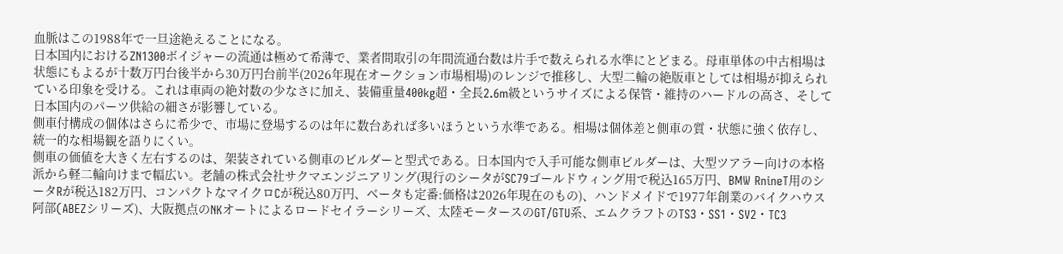血脈はこの1988年で一旦途絶えることになる。
日本国内におけるZN1300ボイジャーの流通は極めて希薄で、業者間取引の年間流通台数は片手で数えられる水準にとどまる。母車単体の中古相場は状態にもよるが十数万円台後半から30万円台前半(2026年現在オークション市場相場)のレンジで推移し、大型二輪の絶版車としては相場が抑えられている印象を受ける。これは車両の絶対数の少なさに加え、装備重量400kg超・全長2.6m級というサイズによる保管・維持のハードルの高さ、そして日本国内のパーツ供給の細さが影響している。
側車付構成の個体はさらに希少で、市場に登場するのは年に数台あれば多いほうという水準である。相場は個体差と側車の質・状態に強く依存し、統一的な相場観を語りにくい。
側車の価値を大きく左右するのは、架装されている側車のビルダーと型式である。日本国内で入手可能な側車ビルダーは、大型ツアラー向けの本格派から軽二輪向けまで幅広い。老舗の株式会社サクマエンジニアリング(現行のシータがSC79ゴールドウィング用で税込165万円、BMW RnineT用のシータRが税込182万円、コンパクトなマイクロCが税込80万円、ベータも定番:価格は2026年現在のもの)、ハンドメイドで1977年創業のバイクハウス阿部(ABEZシリーズ)、大阪拠点のNKオートによるロードセイラーシリーズ、太陸モータースのGT/GTU系、エムクラフトのTS3・SS1・SV2・TC3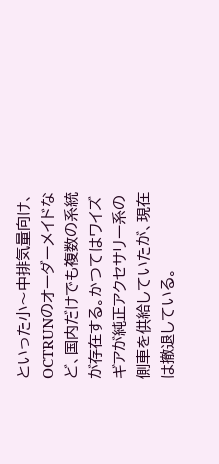といった小〜中排気量向け、OCTRUNのオーダーメイドなど、国内だけでも複数の系統が存在する。かつてはワイズギアが純正アクセサリー系の側車を供給していたが、現在は撤退している。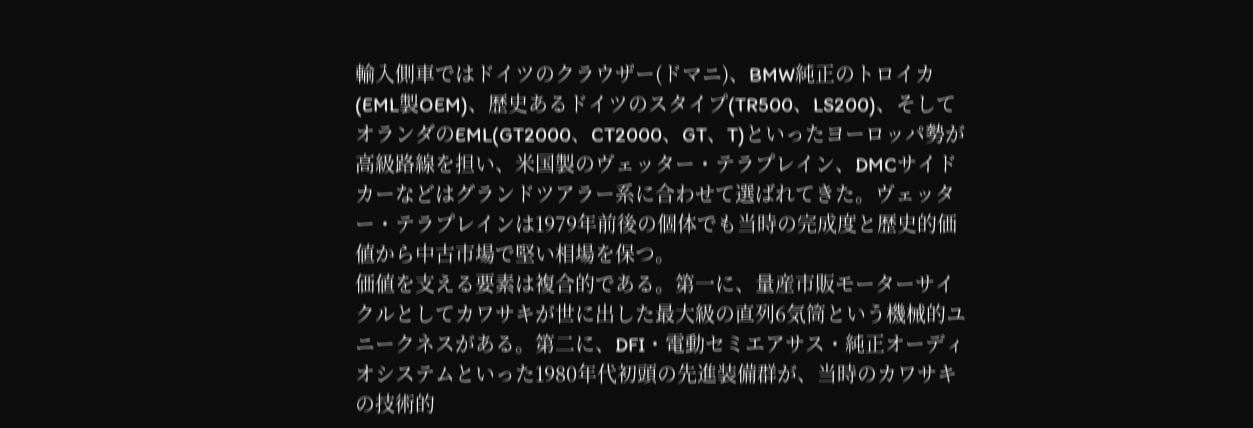輸入側車ではドイツのクラウザー(ドマニ)、BMW純正のトロイカ(EML製OEM)、歴史あるドイツのスタイプ(TR500、LS200)、そしてオランダのEML(GT2000、CT2000、GT、T)といったヨーロッパ勢が高級路線を担い、米国製のヴェッター・テラプレイン、DMCサイドカーなどはグランドツアラー系に合わせて選ばれてきた。ヴェッター・テラプレインは1979年前後の個体でも当時の完成度と歴史的価値から中古市場で堅い相場を保つ。
価値を支える要素は複合的である。第一に、量産市販モーターサイクルとしてカワサキが世に出した最大級の直列6気筒という機械的ユニークネスがある。第二に、DFI・電動セミエアサス・純正オーディオシステムといった1980年代初頭の先進装備群が、当時のカワサキの技術的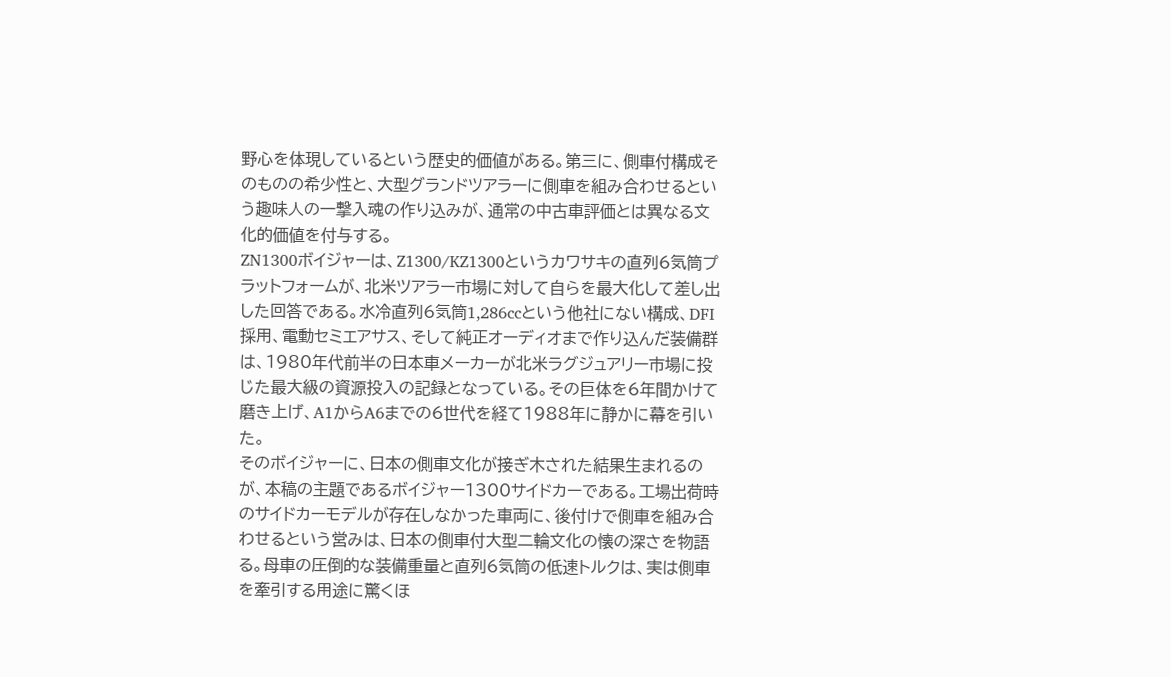野心を体現しているという歴史的価値がある。第三に、側車付構成そのものの希少性と、大型グランドツアラーに側車を組み合わせるという趣味人の一撃入魂の作り込みが、通常の中古車評価とは異なる文化的価値を付与する。
ZN1300ボイジャーは、Z1300/KZ1300というカワサキの直列6気筒プラットフォームが、北米ツアラー市場に対して自らを最大化して差し出した回答である。水冷直列6気筒1,286ccという他社にない構成、DFI採用、電動セミエアサス、そして純正オーディオまで作り込んだ装備群は、1980年代前半の日本車メーカーが北米ラグジュアリー市場に投じた最大級の資源投入の記録となっている。その巨体を6年間かけて磨き上げ、A1からA6までの6世代を経て1988年に静かに幕を引いた。
そのボイジャーに、日本の側車文化が接ぎ木された結果生まれるのが、本稿の主題であるボイジャー1300サイドカーである。工場出荷時のサイドカーモデルが存在しなかった車両に、後付けで側車を組み合わせるという営みは、日本の側車付大型二輪文化の懐の深さを物語る。母車の圧倒的な装備重量と直列6気筒の低速トルクは、実は側車を牽引する用途に驚くほ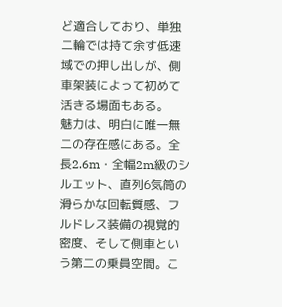ど適合しており、単独二輪では持て余す低速域での押し出しが、側車架装によって初めて活きる場面もある。
魅力は、明白に唯一無二の存在感にある。全長2.6m・全幅2m級のシルエット、直列6気筒の滑らかな回転質感、フルドレス装備の視覚的密度、そして側車という第二の乗員空間。こ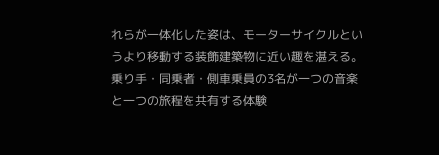れらが一体化した姿は、モーターサイクルというより移動する装飾建築物に近い趣を湛える。乗り手・同乗者・側車乗員の3名が一つの音楽と一つの旅程を共有する体験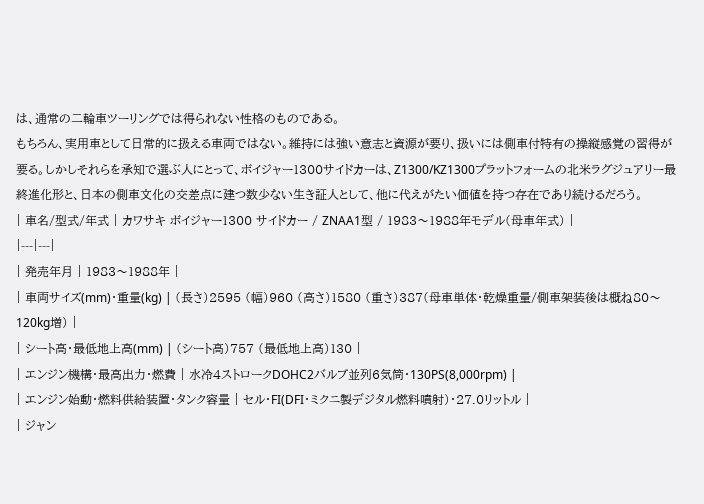は、通常の二輪車ツーリングでは得られない性格のものである。
もちろん、実用車として日常的に扱える車両ではない。維持には強い意志と資源が要り、扱いには側車付特有の操縦感覚の習得が要る。しかしそれらを承知で選ぶ人にとって、ボイジャー1300サイドカーは、Z1300/KZ1300プラットフォームの北米ラグジュアリー最終進化形と、日本の側車文化の交差点に建つ数少ない生き証人として、他に代えがたい価値を持つ存在であり続けるだろう。
| 車名/型式/年式 | カワサキ ボイジャー1300 サイドカー / ZNAA1型 / 1983〜1988年モデル(母車年式) |
|---|---|
| 発売年月 | 1983〜1988年 |
| 車両サイズ(mm)・重量(kg) | (長さ)2595 (幅)960 (高さ)1580 (重さ)387(母車単体・乾燥重量/側車架装後は概ね80〜120kg増) |
| シート高・最低地上高(mm) | (シート高)757 (最低地上高)130 |
| エンジン機構・最高出力・燃費 | 水冷4ストロークDOHC2バルブ並列6気筒・130PS(8,000rpm) |
| エンジン始動・燃料供給装置・タンク容量 | セル・FI(DFI・ミクニ製デジタル燃料噴射)・27.0リットル |
| ジャン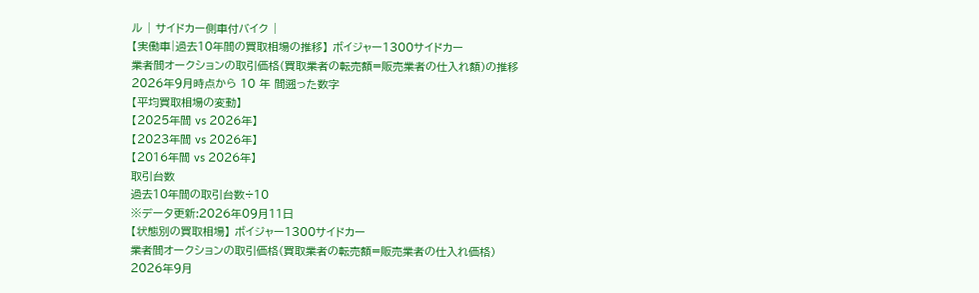ル | サイドカー側車付バイク |
【実働車|過去10年間の買取相場の推移】 ボイジャー1300サイドカー
業者間オークションの取引価格(買取業者の転売額=販売業者の仕入れ額)の推移
2026年9月時点から 10 年 間遡った数字
【平均買取相場の変動】
【2025年間 vs 2026年】
【2023年間 vs 2026年】
【2016年間 vs 2026年】
取引台数
過去10年間の取引台数÷10
※データ更新:2026年09月11日
【状態別の買取相場】 ボイジャー1300サイドカー
業者間オークションの取引価格(買取業者の転売額=販売業者の仕入れ価格)
2026年9月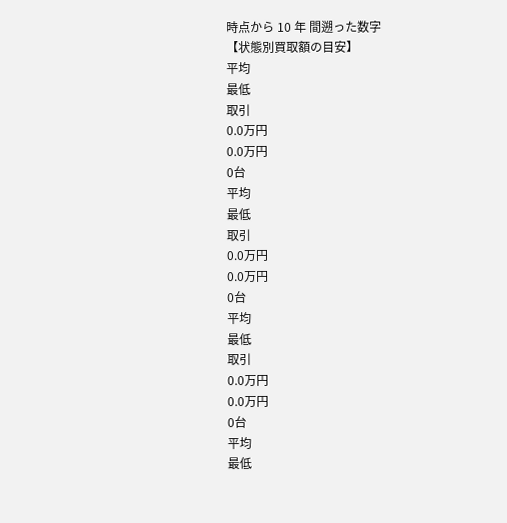時点から 10 年 間遡った数字
【状態別買取額の目安】
平均
最低
取引
0.0万円
0.0万円
0台
平均
最低
取引
0.0万円
0.0万円
0台
平均
最低
取引
0.0万円
0.0万円
0台
平均
最低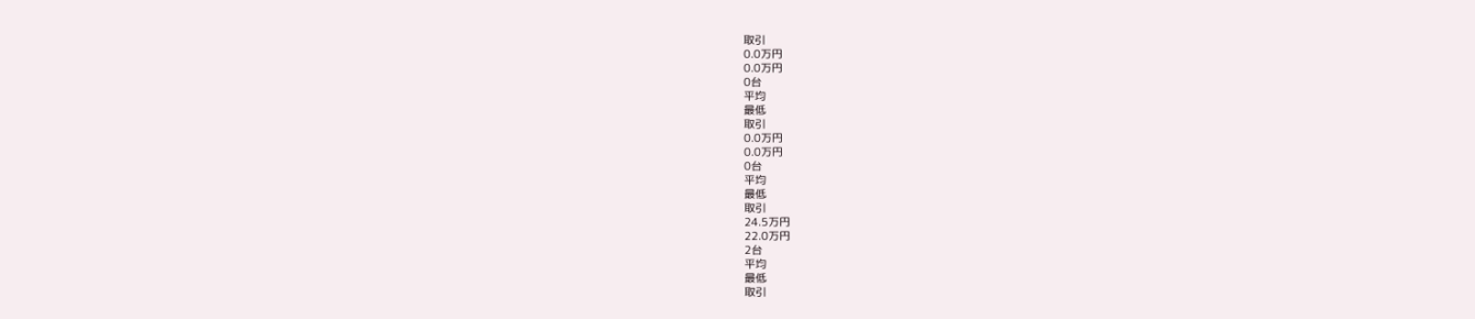取引
0.0万円
0.0万円
0台
平均
最低
取引
0.0万円
0.0万円
0台
平均
最低
取引
24.5万円
22.0万円
2台
平均
最低
取引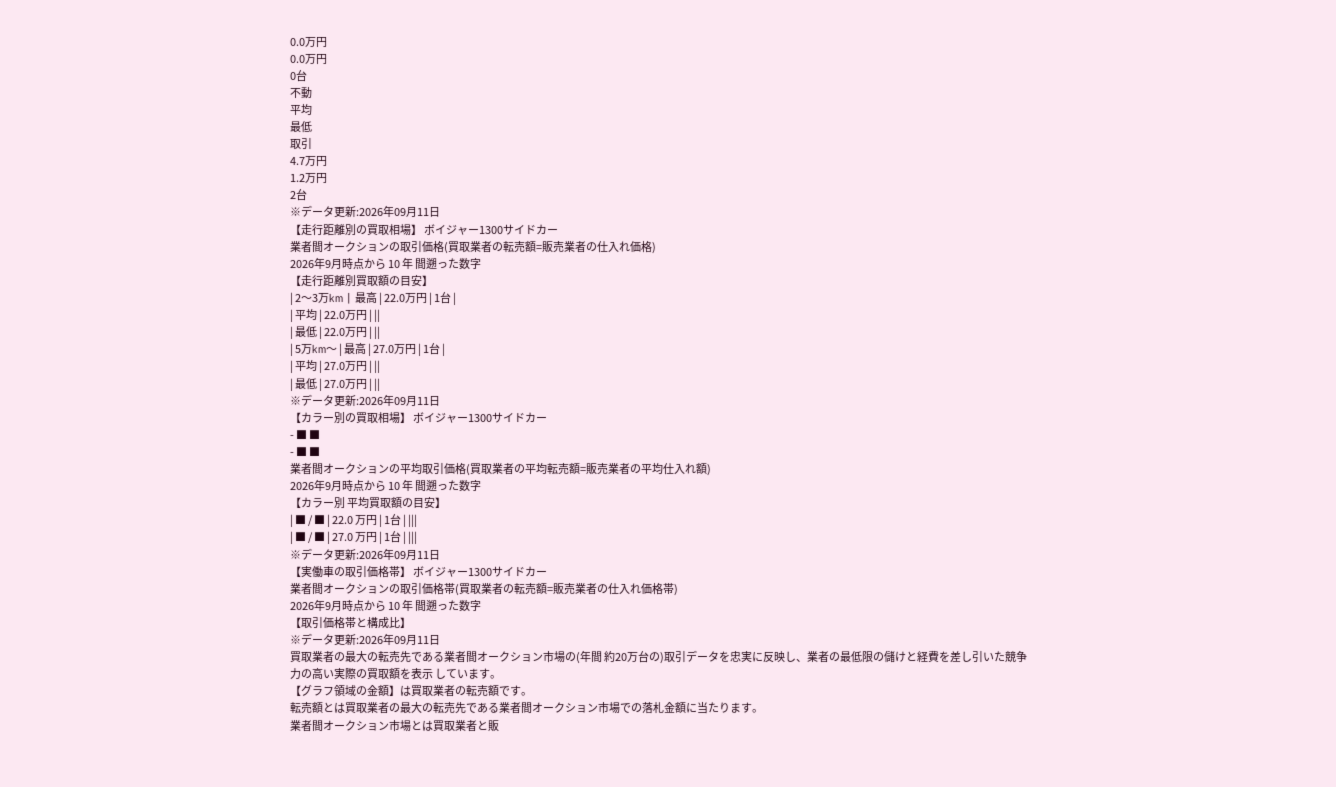0.0万円
0.0万円
0台
不動
平均
最低
取引
4.7万円
1.2万円
2台
※データ更新:2026年09月11日
【走行距離別の買取相場】 ボイジャー1300サイドカー
業者間オークションの取引価格(買取業者の転売額=販売業者の仕入れ価格)
2026年9月時点から 10 年 間遡った数字
【走行距離別買取額の目安】
| 2〜3万km | 最高 | 22.0万円 | 1台 |
| 平均 | 22.0万円 | ||
| 最低 | 22.0万円 | ||
| 5万km〜 | 最高 | 27.0万円 | 1台 |
| 平均 | 27.0万円 | ||
| 最低 | 27.0万円 | ||
※データ更新:2026年09月11日
【カラー別の買取相場】 ボイジャー1300サイドカー
- ■ ■
- ■ ■
業者間オークションの平均取引価格(買取業者の平均転売額=販売業者の平均仕入れ額)
2026年9月時点から 10 年 間遡った数字
【カラー別 平均買取額の目安】
| ■ / ■ | 22.0 万円 | 1台 | |||
| ■ / ■ | 27.0 万円 | 1台 | |||
※データ更新:2026年09月11日
【実働車の取引価格帯】 ボイジャー1300サイドカー
業者間オークションの取引価格帯(買取業者の転売額=販売業者の仕入れ価格帯)
2026年9月時点から 10 年 間遡った数字
【取引価格帯と構成比】
※データ更新:2026年09月11日
買取業者の最大の転売先である業者間オークション市場の(年間 約20万台の)取引データを忠実に反映し、業者の最低限の儲けと経費を差し引いた競争力の高い実際の買取額を表示 しています。
【グラフ領域の金額】は買取業者の転売額です。
転売額とは買取業者の最大の転売先である業者間オークション市場での落札金額に当たります。
業者間オークション市場とは買取業者と販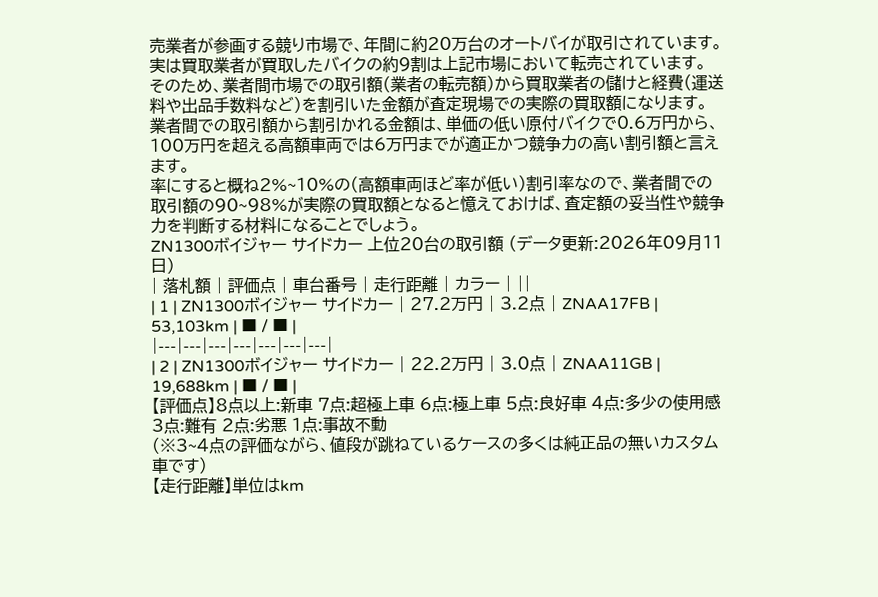売業者が参画する競り市場で、年間に約20万台のオートバイが取引されています。
実は買取業者が買取したバイクの約9割は上記市場において転売されています。
そのため、業者間市場での取引額(業者の転売額)から買取業者の儲けと経費(運送料や出品手数料など)を割引いた金額が査定現場での実際の買取額になります。
業者間での取引額から割引かれる金額は、単価の低い原付バイクで0.6万円から、100万円を超える高額車両では6万円までが適正かつ競争力の高い割引額と言えます。
率にすると概ね2%~10%の(高額車両ほど率が低い)割引率なので、業者間での取引額の90~98%が実際の買取額となると憶えておけば、査定額の妥当性や競争力を判断する材料になることでしょう。
ZN1300ボイジャー サイドカー 上位20台の取引額 (データ更新:2026年09月11日)
| 落札額 | 評価点 | 車台番号 | 走行距離 | カラー | ||
| 1 | ZN1300ボイジャー サイドカー | 27.2万円 | 3.2点 | ZNAA17FB | 53,103km | ■ / ■ |
|---|---|---|---|---|---|---|
| 2 | ZN1300ボイジャー サイドカー | 22.2万円 | 3.0点 | ZNAA11GB | 19,688km | ■ / ■ |
【評価点】8点以上:新車 7点:超極上車 6点:極上車 5点:良好車 4点:多少の使用感 3点:難有 2点:劣悪 1点:事故不動
(※3~4点の評価ながら、値段が跳ねているケースの多くは純正品の無いカスタム車です)
【走行距離】単位はkm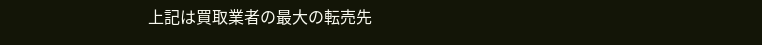上記は買取業者の最大の転売先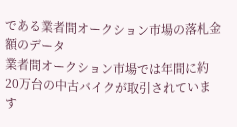である業者間オークション市場の落札金額のデータ
業者間オークション市場では年間に約20万台の中古バイクが取引されています